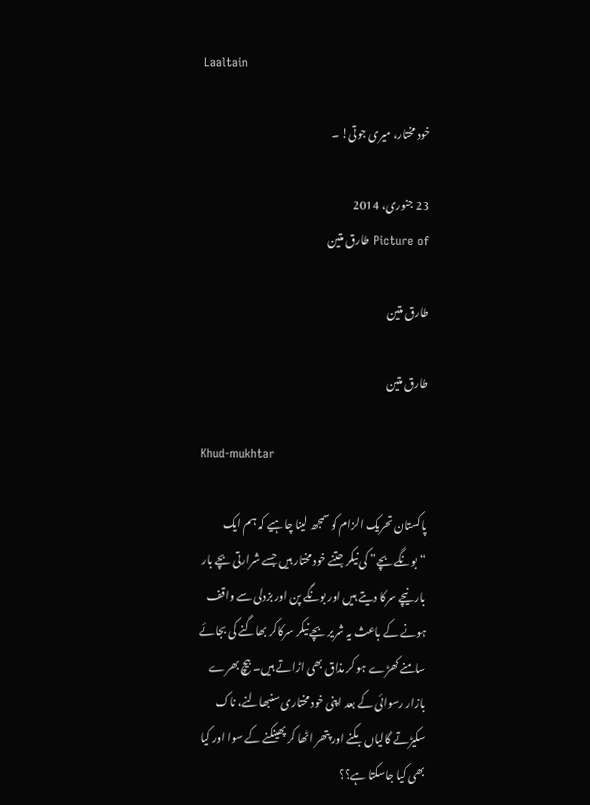Laaltain

خود مختار، میری جوتی! ۔

23 جنوری، 2014
Picture of طارق متین

طارق متین

طارق متین

Khud-mukhtar

پاکستان تحریک الزام کو سمجھ لینا چاہیے کہ ہم ایک “بونگے بچے” کی نیکر جتنے خود مختار ہیں جسے شرارتی بچے بار بار نیچے سرکا دیتے ہیں اور بونگے پن اور بزدلی سے واقف ہونے کے باعث یہ شریر بچے نیکر سرکاکر بھاگنے کی بجائے سامنے کھڑے ہو کر مذاق بھی اڑاتے ہیں۔ بیچ بھرے بازار رسوائی کے بعد اپنی خود مختاری سنبھالنے، ناک سکیڑتے گالیاں بکنے اور پتھر اٹھا کر پھینکنے کے سوا اور کیا بھی کیا جاسکتا ہے؟؟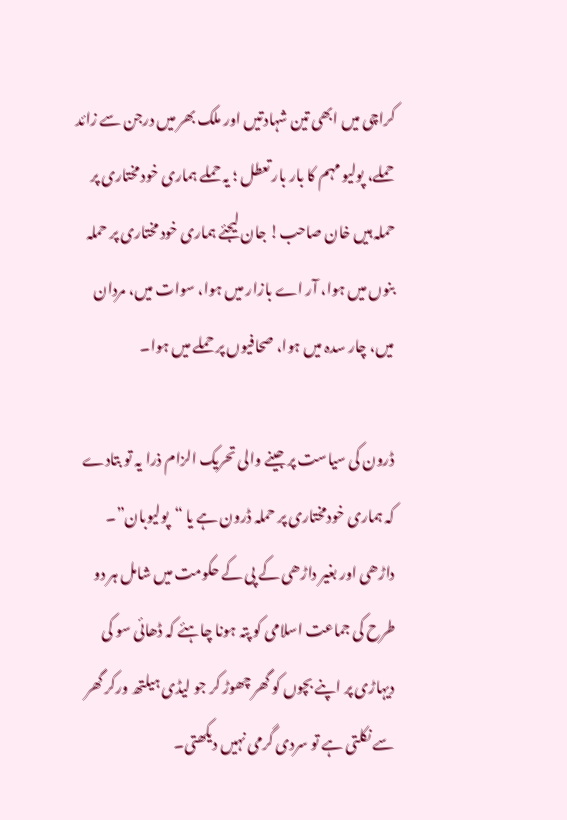کراچی میں ابھی تین شہادتیں اور ملک بھر میں درجن سے زائد حملے، پولیو مہم کا بار بار تعطل ؛ یہ حملے ہماری خود مختاری پر حملہ ہیں خان صاحب! جان لیجئے ہماری خود مختاری پر حملہ بنوں میں ہوا، آر اے بازار میں ہوا، سوات میں، مردان میں، چار سدہ میں ہوا، صحافیوں پر حملے میں ہوا۔

ڈرون کی سیاست پر جینے والی تحریک الزام ذرا یہ تو بتادے کہ ہماری خودمختاری پر حملہ ڈرون ہے یا “پولیوبان”۔ داڑھی اور بغیر داڑھی کے پی کے حکومت میں شامل ہر دو طرح کی جماعت اسلامی کو پتہ ہونا چاہئے کہ ڈھائی سو کی دیہاڑی پر اپنے بچوں کو گھر چھوڑ کر جو لیڈی ہیلتھ ورکر گھر سے نکلتی ہے تو سردی گرمی نہیں دیکھتی۔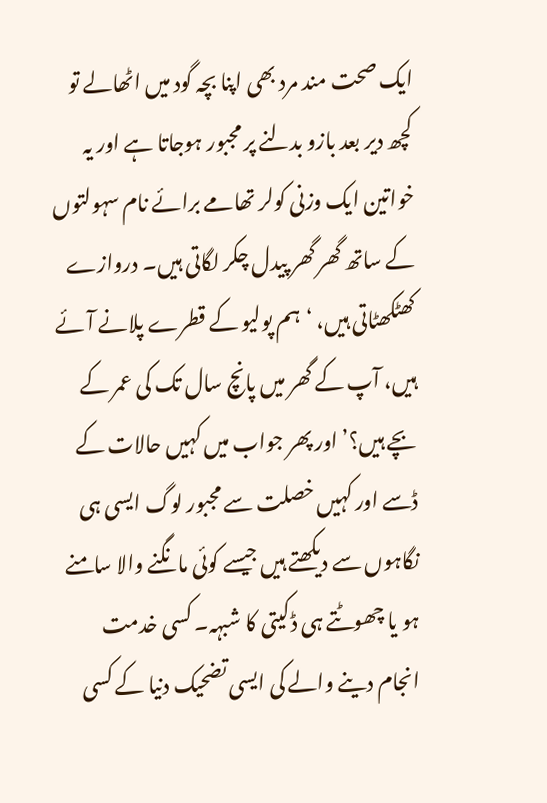ایک صحت مند مرد بھی اپنا بچہ گود میں اٹھالے تو کچھ دیر بعد بازو بدلنے پر مجبور ہوجاتا ہے اور یہ خواتین ایک وزنی کولر تھامے برائے نام سہولتوں کے ساتھ گھر گھر پیدل چکر لگاتی ہیں۔ دروازے کھٹکھٹاتی ہیں، ‘ہم پولیو کے قطرے پلانے آئے ہیں، آپ کے گھر میں پانچ سال تک کی عمر کے بچے ہیں؟’ اور پھر جواب میں کہیں حالات کے ڈسے اور کہیں خصلت سے مجبور لوگ ایسی ہی نگاہوں سے دیکھتے ہیں جیسے کوئی مانگنے والا سامنے ہو یا چھوٹتے ہی ڈکیتی کا شبہہ۔ کسی خدمت انجام دینے والے کی ایسی تضحیک دنیا کے کسی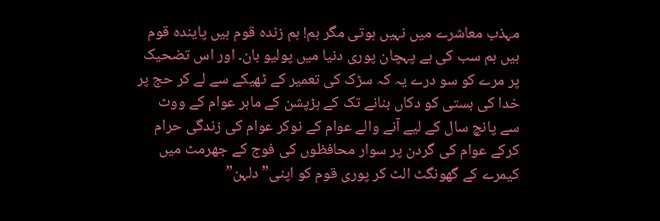مہذب معاشرے میں نہیں ہوتی مگر ہم! ہم زندہ قوم ہیں پایندہ قوم ہیں ہم سب کی ہے پہچان پوری دنیا میں پولیو بان۔ اور اس تضحیک پر مرے کو سو درے یہ کہ سڑک کی تعمیر کے ٹھیکے سے لے کر حج پر خدا کی بستی کو دکاں بنانے تک کے ہڑپشن کے ماہر عوام کے ووٹ سے پانچ سال کے لیے آنے والے عوام کے نوکر عوام کی زندگی حرام کرکے عوام کی گردن پر سوار محافظوں کی فوج کے جھرمٹ میں کیمرے کے گھونگٹ الٹ کر پوری قوم کو اپنی” دلہن”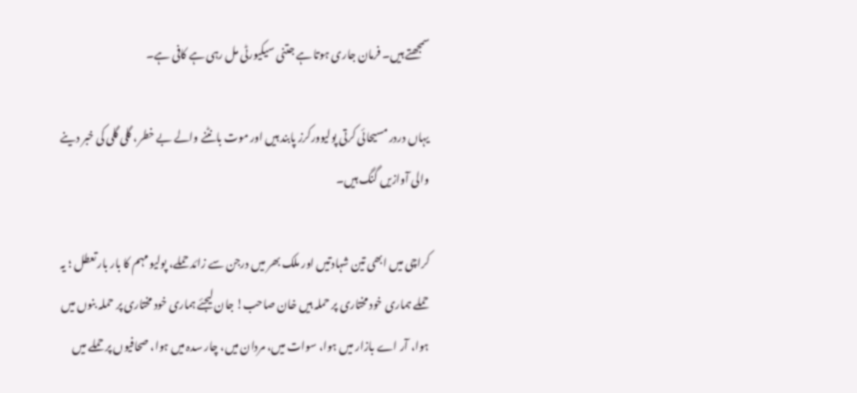سمجھتے ہیں۔ فرمان جاری ہوتا ہے جتنی سیکیورٹی مل رہی ہے کافی ہے۔

یہاں دردر مسیحائی کرتی پولیوورکرز پابند ہیں اور موت بانٹنے والے بے خطر، گلی گلی کی خبر دینے والی آوازیں گنگ ہیں۔

کراچی میں ابھی تین شہادتیں اور ملک بھر میں درجن سے زائد حملے، پولیو مہم کا بار بار تعطل ؛ یہ حملے ہماری خود مختاری پر حملہ ہیں خان صاحب! جان لیجئے ہماری خود مختاری پر حملہ بنوں میں ہوا، آر اے بازار میں ہوا، سوات میں، مردان میں، چار سدہ میں ہوا، صحافیوں پر حملے میں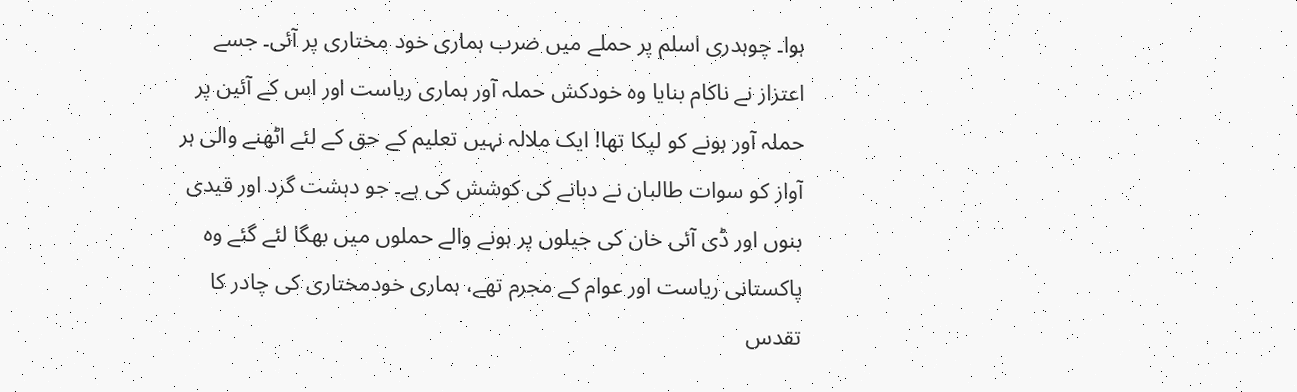ہوا۔ چوہدری اسلم پر حملے میں ضرب ہماری خود مختاری پر آئی۔ جسے اعتزاز نے ناکام بنایا وہ خودکش حملہ آور ہماری ریاست اور اس کے آئین پر حملہ آور ہونے کو لپکا تھا! ایک ملالہ نہیں تعلیم کے حق کے لئے اٹھنے والی ہر آواز کو سوات طالبان نے دبانے کی کوشش کی ہے۔ جو دہشت گرد اور قیدی بنوں اور ڈی آئی خان کی جیلوں پر ہونے والے حملوں میں بھگا لئے گئے وہ پاکستانی ریاست اور عوام کے مجرم تھے، ہماری خودمختاری کی چادر کا تقدس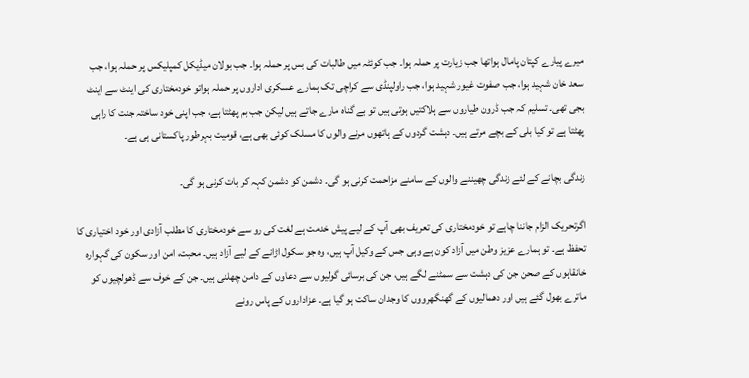میرے پیارے کپتان پامال ہواتھا جب زیارت پر حملہ ہوا۔ جب کوئٹہ میں طالبات کی بس پر حملہ ہوا۔ جب بولان میڈیکل کمپلیکس پر حملہ ہوا، جب سعد خان شہید ہوا، جب صفوت غیور شہید ہوا، جب راولپنڈی سے کراچی تک ہمارے عسکری اداروں پر حملہ ہواتو خودمختاری کی اینٹ سے اینٹ بجی تھی۔ تسلیم کہ جب ڈرون طیاروں سے ہلاکتیں ہوتی ہیں تو بے گناہ مارے جاتے ہیں لیکن جب بم پھٹتا ہے، جب اپنی خود ساختہ جنت کا راہی پھٹتا ہے تو کیا بلی کے بچے مرتے ہیں۔ دہشت گردوں کے ہاتھوں مرنے والوں کا مسلک کوئی بھی ہے، قومیت بہرطور پاکستانی ہی ہے۔

زندگی بچانے کے لئے زندگی چھیننے والوں کے سامنے مزاحمت کرنی ہو گی۔ دشمن کو دشمن کہہ کر بات کرنی ہو گی۔

اگرتحریک الزام جاننا چاہے تو خودمختاری کی تعریف بھی آپ کے لیے پیش خدمت ہے لغت کی رو سے خودمختاری کا مطلب آزادی اور خود اختیاری کا تحفظ ہے۔ تو ہمارے عزیز وطن میں آزاد کون ہے وہی جس کے وکیل آپ ہیں، وہ جو سکول اڑانے کے لیے آزاد ہیں۔ محبت، امن اور سکون کی گہوارہ خانقاہوں کے صحن جن کی دہشت سے سمٹنے لگے ہیں، جن کی برسائی گولیوں سے دعاوں کے دامن چھلنی ہیں۔ جن کے خوف سے ڈھولچیوں کو ماترے بھول گئے ہیں اور دھمالیوں کے گھنگھرووں کا وجدان ساکت ہو گیا ہے۔ عزاداروں کے پاس رونے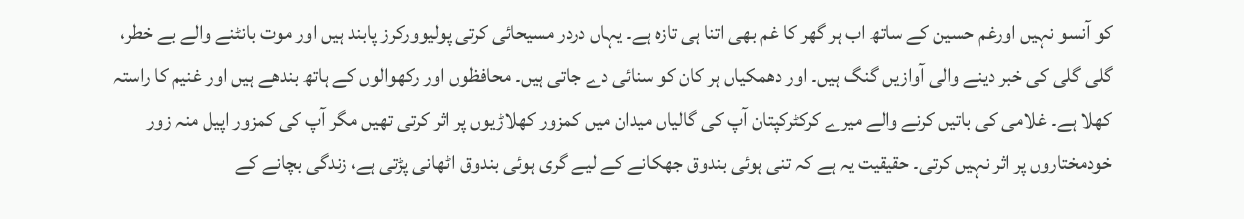کو آنسو نہیں اورغم حسین کے ساتھ اب ہر گھر کا غم بھی اتنا ہی تازہ ہے۔ یہاں دردر مسیحائی کرتی پولیوورکرز پابند ہیں اور موت بانٹنے والے بے خطر، گلی گلی کی خبر دینے والی آوازیں گنگ ہیں۔ اور دھمکیاں ہر کان کو سنائی دے جاتی ہیں۔ محافظوں اور رکھوالوں کے ہاتھ بندھے ہیں اور غنیم کا راستہ کھلا ہے۔ غلامی کی باتیں کرنے والے میرے کرکٹرکپتان آپ کی گالیاں میدان میں کمزور کھلاڑیوں پر اثر کرتی تھیں مگر آپ کی کمزور اپیل منہ زور خودمختاروں پر اثر نہیں کرتی۔ حقیقیت یہ ہے کہ تنی ہوئی بندوق جھکانے کے لیے گری ہوئی بندوق اٹھانی پڑتی ہے، زندگی بچانے کے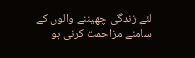لئے زندگی چھیننے والوں کے سامنے مزاحمت کرنی ہو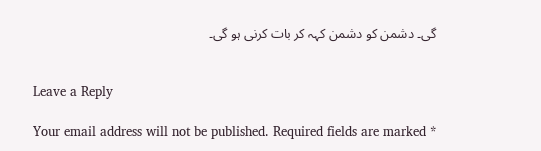گی۔ دشمن کو دشمن کہہ کر بات کرنی ہو گی۔


Leave a Reply

Your email address will not be published. Required fields are marked *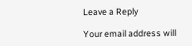Leave a Reply

Your email address will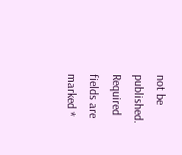not be published. Required fields are marked *